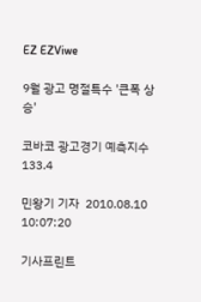EZ EZViwe

9월 광고 명절특수 '큰폭 상승'

코바코 광고경기 예측지수 133.4

민왕기 기자  2010.08.10 10:07:20

기사프린트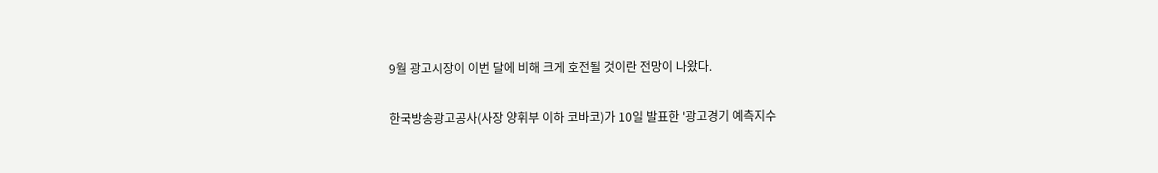9월 광고시장이 이번 달에 비해 크게 호전될 것이란 전망이 나왔다.

한국방송광고공사(사장 양휘부 이하 코바코)가 10일 발표한 '광고경기 예측지수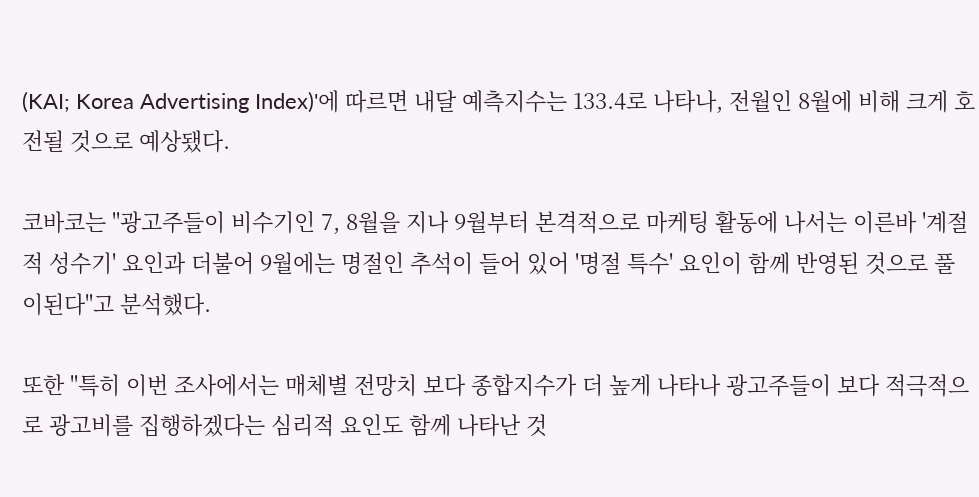(KAI; Korea Advertising Index)'에 따르면 내달 예측지수는 133.4로 나타나, 전월인 8월에 비해 크게 호전될 것으로 예상됐다.

코바코는 "광고주들이 비수기인 7, 8월을 지나 9월부터 본격적으로 마케팅 활동에 나서는 이른바 '계절적 성수기' 요인과 더불어 9월에는 명절인 추석이 들어 있어 '명절 특수' 요인이 함께 반영된 것으로 풀이된다"고 분석했다.

또한 "특히 이번 조사에서는 매체별 전망치 보다 종합지수가 더 높게 나타나 광고주들이 보다 적극적으로 광고비를 집행하겠다는 심리적 요인도 함께 나타난 것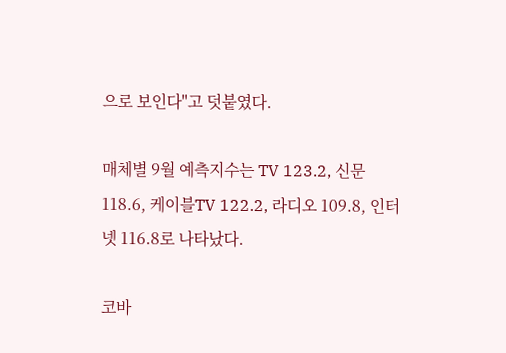으로 보인다"고 덧붙였다.

매체별 9월 예측지수는 TV 123.2, 신문 118.6, 케이블TV 122.2, 라디오 109.8, 인터넷 116.8로 나타났다.

코바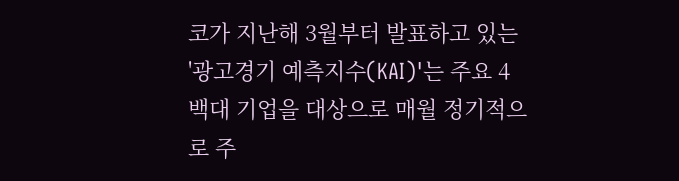코가 지난해 3월부터 발표하고 있는 '광고경기 예측지수(KAI)'는 주요 4백대 기업을 대상으로 매월 정기적으로 주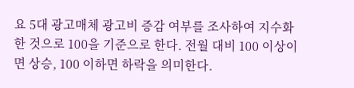요 5대 광고매체 광고비 증감 여부를 조사하여 지수화한 것으로 100을 기준으로 한다. 전월 대비 100 이상이면 상승, 100 이하면 하락을 의미한다.